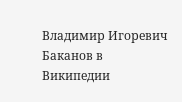Владимир Игоревич Баканов в Википедии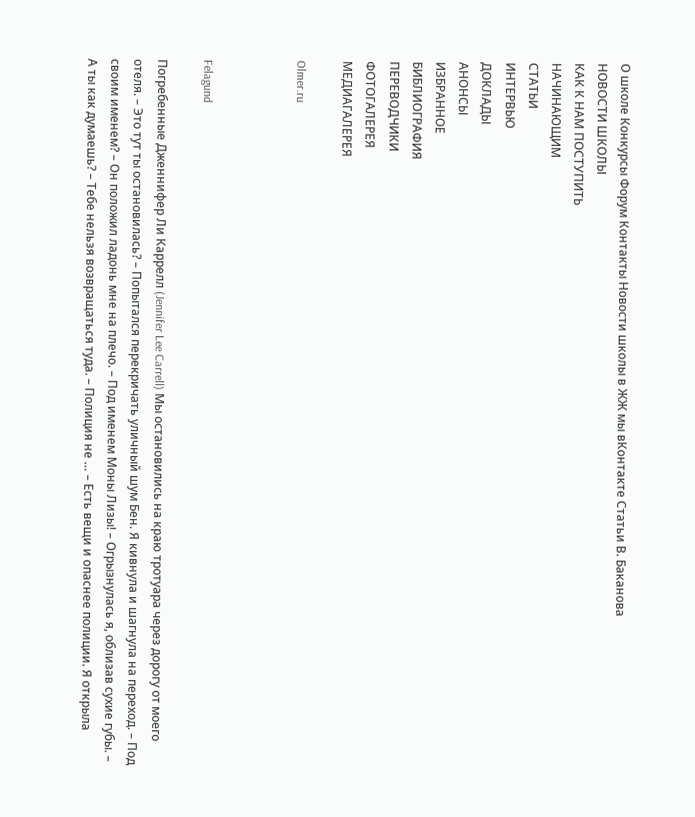О школе Конкурсы Форум Контакты Новости школы в ЖЖ мы вКонтакте Статьи В. Баканова
НОВОСТИ ШКОЛЫ
КАК К НАМ ПОСТУПИТЬ
НАЧИНАЮЩИМ
СТАТЬИ
ИНТЕРВЬЮ
ДОКЛАДЫ
АНОНСЫ
ИЗБРАННОЕ
БИБЛИОГРАФИЯ
ПЕРЕВОДЧИКИ
ФОТОГАЛЕРЕЯ
МЕДИАГАЛЕРЕЯ

Olmer.ru



Felagund

Погребенные Дженнифер Ли Каррелл (Jennifer Lee Carrell) Мы остановились на краю тротуара через дорогу от моего отеля. – Это тут ты остановилась? – Попытался перекричать уличный шум Бен. Я кивнула и шагнула на переход. – Под своим именем? – Он положил ладонь мне на плечо. – Под именем Моны Лизы! – Огрызнулась я, облизав сухие губы. – А ты как думаешь? – Тебе нельзя возвращаться туда. – Полиция не … – Есть вещи и опаснее полиции. Я открыла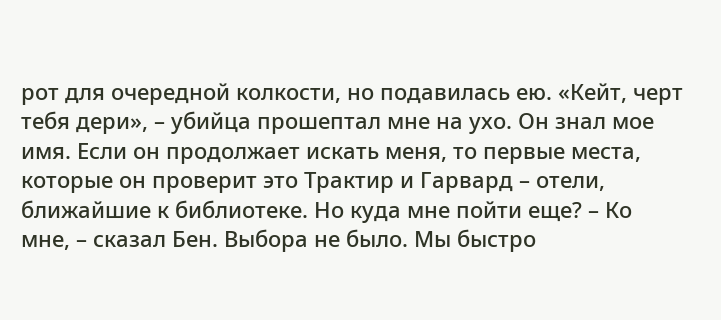рот для очередной колкости, но подавилась ею. «Кейт, черт тебя дери», – убийца прошептал мне на ухо. Он знал мое имя. Если он продолжает искать меня, то первые места, которые он проверит это Трактир и Гарвард – отели, ближайшие к библиотеке. Но куда мне пойти еще? – Ко мне, – сказал Бен. Выбора не было. Мы быстро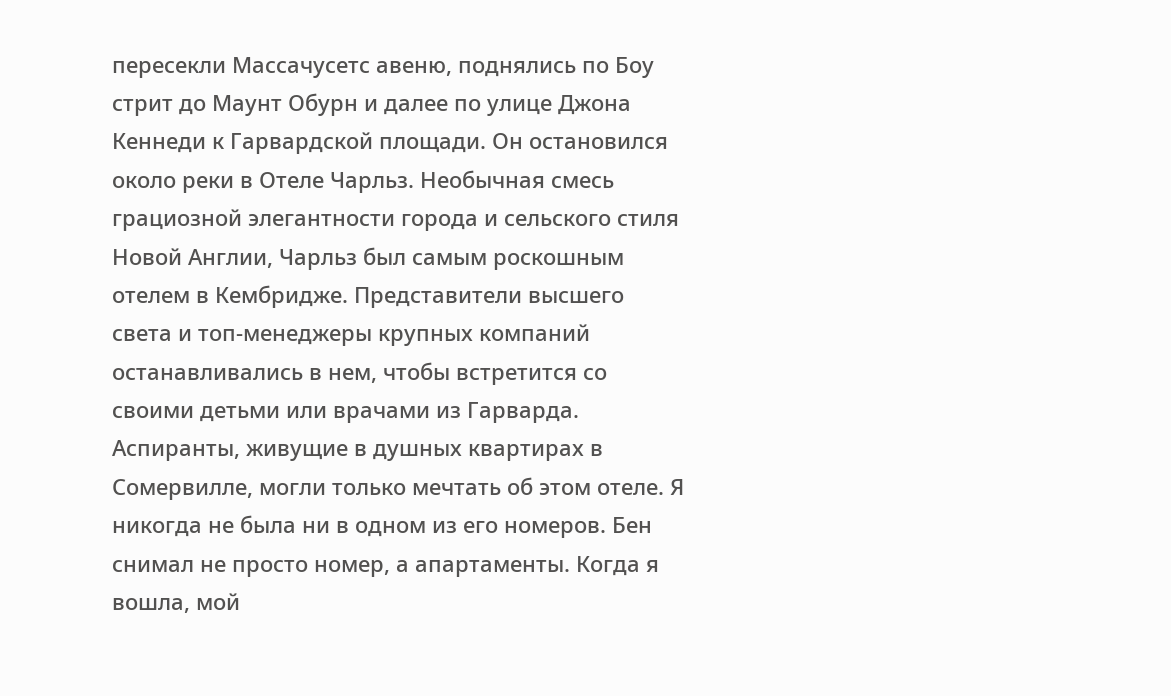пересекли Массачусетс авеню, поднялись по Боу стрит до Маунт Обурн и далее по улице Джона Кеннеди к Гарвардской площади. Он остановился около реки в Отеле Чарльз. Необычная смесь грациозной элегантности города и сельского стиля Новой Англии, Чарльз был самым роскошным отелем в Кембридже. Представители высшего света и топ-менеджеры крупных компаний останавливались в нем, чтобы встретится со своими детьми или врачами из Гарварда. Аспиранты, живущие в душных квартирах в Сомервилле, могли только мечтать об этом отеле. Я никогда не была ни в одном из его номеров. Бен снимал не просто номер, а апартаменты. Когда я вошла, мой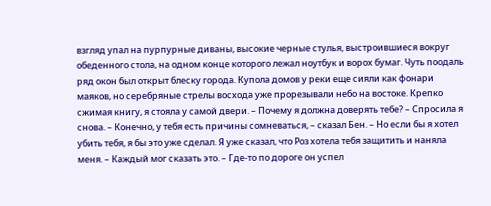взгляд упал на пурпурные диваны, высокие черные стулья, выстроившиеся вокруг обеденного стола, на одном конце которого лежал ноутбук и ворох бумаг. Чуть поодаль ряд окон был открыт блеску города. Купола домов у реки еще сияли как фонари маяков, но серебряные стрелы восхода уже прорезывали небо на востоке. Крепко сжимая книгу, я стояла у самой двери. – Почему я должна доверять тебе? – Спросила я снова. – Конечно, у тебя есть причины сомневаться, – сказал Бен. – Но если бы я хотел убить тебя, я бы это уже сделал. Я уже сказал, что Роз хотела тебя защитить и наняла меня. – Каждый мог сказать это. – Где-то по дороге он успел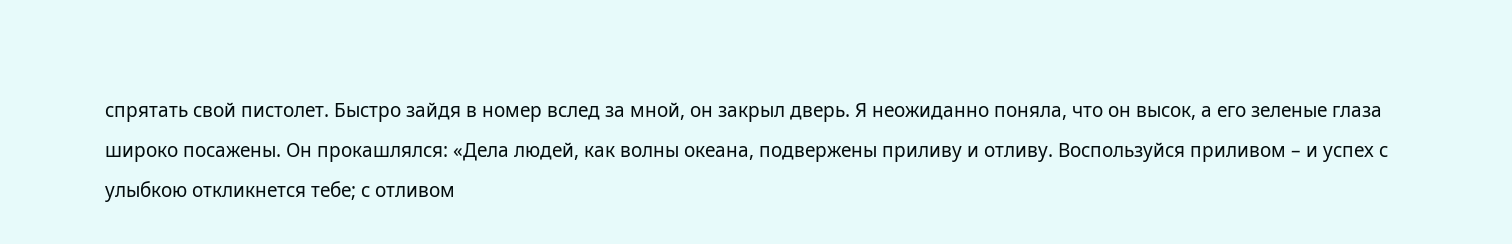спрятать свой пистолет. Быстро зайдя в номер вслед за мной, он закрыл дверь. Я неожиданно поняла, что он высок, а его зеленые глаза широко посажены. Он прокашлялся: «Дела людей, как волны океана, подвержены приливу и отливу. Воспользуйся приливом – и успех с улыбкою откликнется тебе; с отливом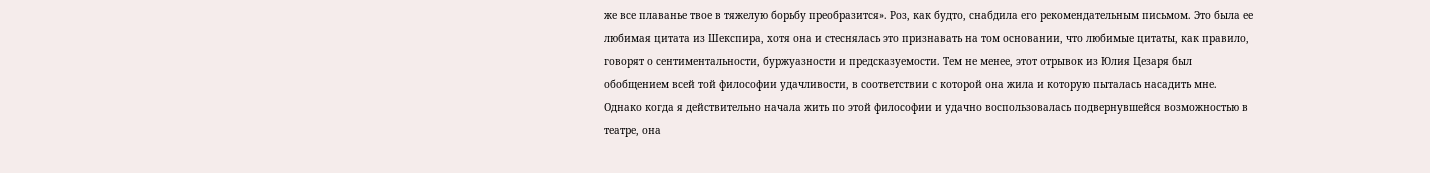же все плаванье твое в тяжелую борьбу преобразится». Роз, как будто, снабдила его рекомендательным письмом. Это была ее любимая цитата из Шекспира, хотя она и стеснялась это признавать на том основании, что любимые цитаты, как правило, говорят о сентиментальности, буржуазности и предсказуемости. Тем не менее, этот отрывок из Юлия Цезаря был обобщением всей той философии удачливости, в соответствии с которой она жила и которую пыталась насадить мне. Однако когда я действительно начала жить по этой философии и удачно воспользовалась подвернувшейся возможностью в театре, она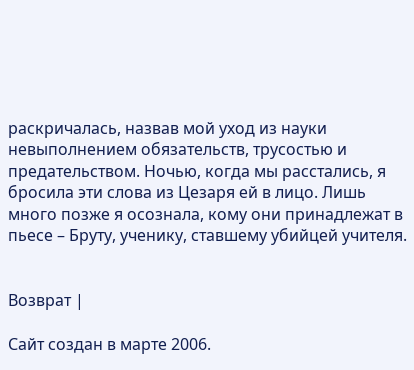раскричалась, назвав мой уход из науки невыполнением обязательств, трусостью и предательством. Ночью, когда мы расстались, я бросила эти слова из Цезаря ей в лицо. Лишь много позже я осознала, кому они принадлежат в пьесе – Бруту, ученику, ставшему убийцей учителя.


Возврат |

Сайт создан в марте 2006.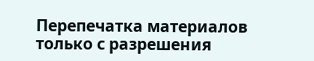Перепечатка материалов только с разрешения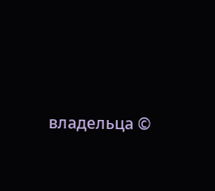владельца ©